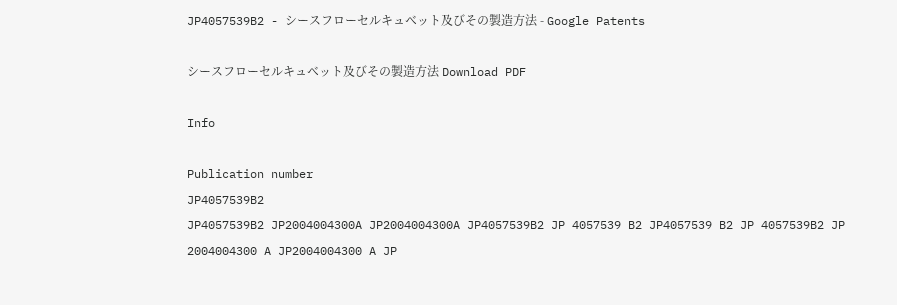JP4057539B2 - シースフローセルキュベット及びその製造方法 - Google Patents

シースフローセルキュベット及びその製造方法 Download PDF

Info

Publication number
JP4057539B2
JP4057539B2 JP2004004300A JP2004004300A JP4057539B2 JP 4057539 B2 JP4057539 B2 JP 4057539B2 JP 2004004300 A JP2004004300 A JP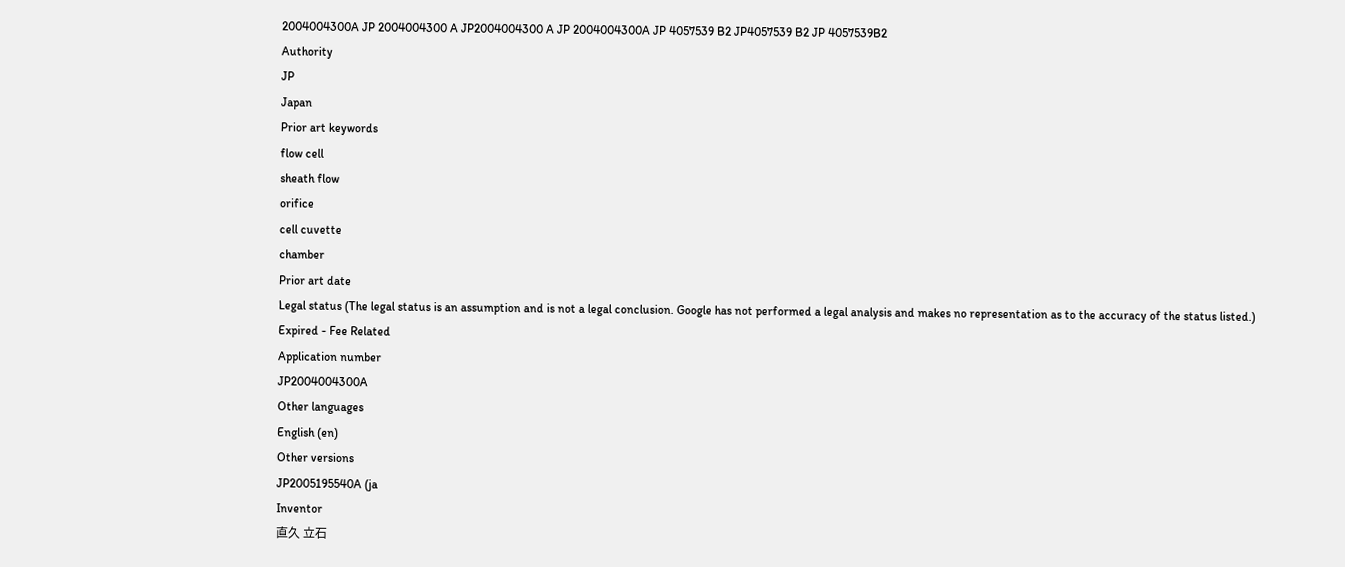2004004300A JP 2004004300 A JP2004004300 A JP 2004004300A JP 4057539 B2 JP4057539 B2 JP 4057539B2
Authority
JP
Japan
Prior art keywords
flow cell
sheath flow
orifice
cell cuvette
chamber
Prior art date
Legal status (The legal status is an assumption and is not a legal conclusion. Google has not performed a legal analysis and makes no representation as to the accuracy of the status listed.)
Expired - Fee Related
Application number
JP2004004300A
Other languages
English (en)
Other versions
JP2005195540A (ja
Inventor
直久 立石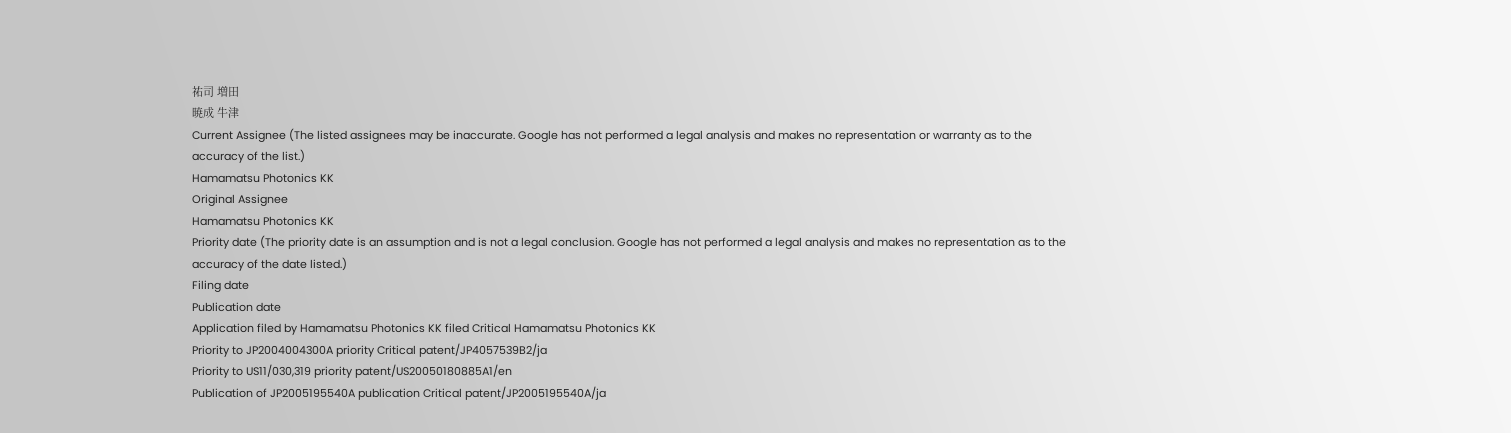祐司 増田
暁成 牛津
Current Assignee (The listed assignees may be inaccurate. Google has not performed a legal analysis and makes no representation or warranty as to the accuracy of the list.)
Hamamatsu Photonics KK
Original Assignee
Hamamatsu Photonics KK
Priority date (The priority date is an assumption and is not a legal conclusion. Google has not performed a legal analysis and makes no representation as to the accuracy of the date listed.)
Filing date
Publication date
Application filed by Hamamatsu Photonics KK filed Critical Hamamatsu Photonics KK
Priority to JP2004004300A priority Critical patent/JP4057539B2/ja
Priority to US11/030,319 priority patent/US20050180885A1/en
Publication of JP2005195540A publication Critical patent/JP2005195540A/ja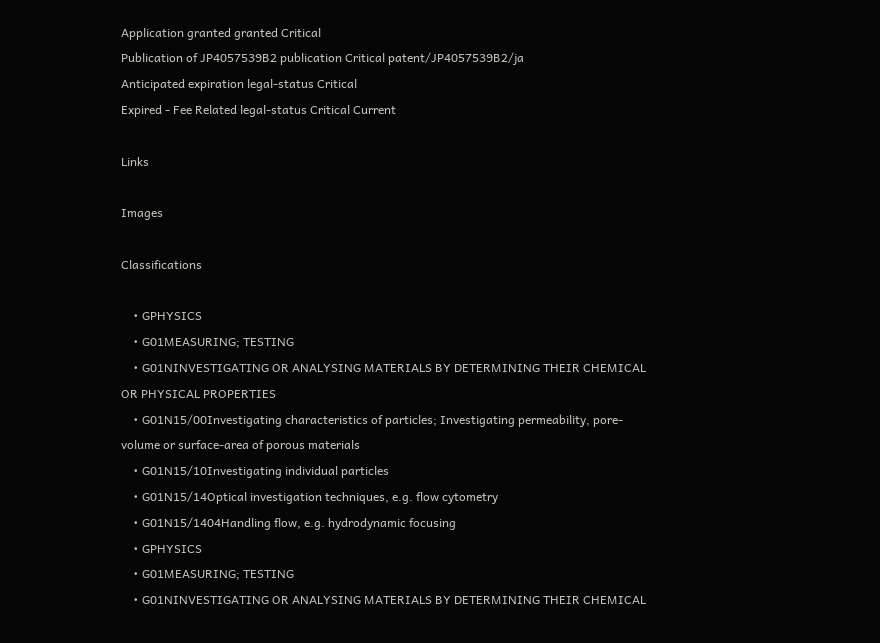Application granted granted Critical
Publication of JP4057539B2 publication Critical patent/JP4057539B2/ja
Anticipated expiration legal-status Critical
Expired - Fee Related legal-status Critical Current

Links

Images

Classifications

    • GPHYSICS
    • G01MEASURING; TESTING
    • G01NINVESTIGATING OR ANALYSING MATERIALS BY DETERMINING THEIR CHEMICAL OR PHYSICAL PROPERTIES
    • G01N15/00Investigating characteristics of particles; Investigating permeability, pore-volume or surface-area of porous materials
    • G01N15/10Investigating individual particles
    • G01N15/14Optical investigation techniques, e.g. flow cytometry
    • G01N15/1404Handling flow, e.g. hydrodynamic focusing
    • GPHYSICS
    • G01MEASURING; TESTING
    • G01NINVESTIGATING OR ANALYSING MATERIALS BY DETERMINING THEIR CHEMICAL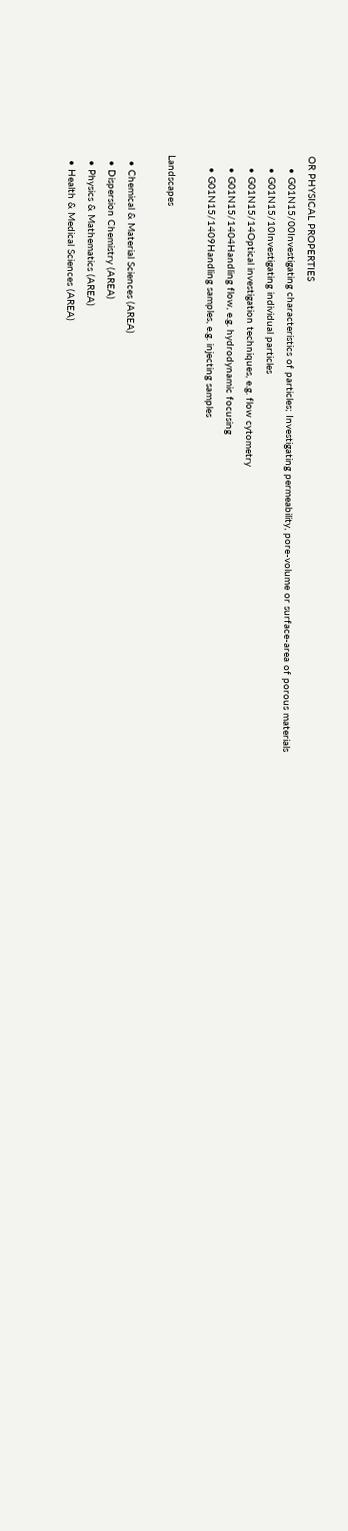OR PHYSICAL PROPERTIES
    • G01N15/00Investigating characteristics of particles; Investigating permeability, pore-volume or surface-area of porous materials
    • G01N15/10Investigating individual particles
    • G01N15/14Optical investigation techniques, e.g. flow cytometry
    • G01N15/1404Handling flow, e.g. hydrodynamic focusing
    • G01N15/1409Handling samples, e.g. injecting samples

Landscapes

  • Chemical & Material Sciences (AREA)
  • Dispersion Chemistry (AREA)
  • Physics & Mathematics (AREA)
  • Health & Medical Sciences (AREA)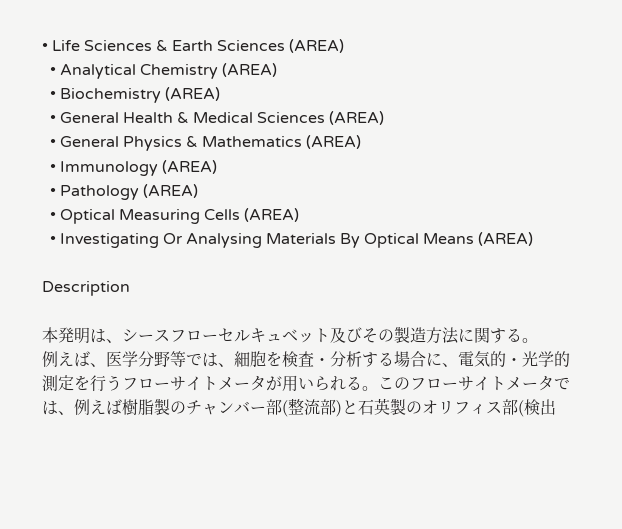• Life Sciences & Earth Sciences (AREA)
  • Analytical Chemistry (AREA)
  • Biochemistry (AREA)
  • General Health & Medical Sciences (AREA)
  • General Physics & Mathematics (AREA)
  • Immunology (AREA)
  • Pathology (AREA)
  • Optical Measuring Cells (AREA)
  • Investigating Or Analysing Materials By Optical Means (AREA)

Description

本発明は、シースフローセルキュベット及びその製造方法に関する。
例えば、医学分野等では、細胞を検査・分析する場合に、電気的・光学的測定を行うフローサイトメータが用いられる。このフローサイトメータでは、例えば樹脂製のチャンバー部(整流部)と石英製のオリフィス部(検出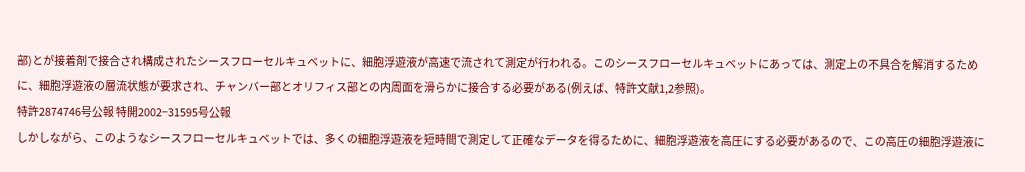部)とが接着剤で接合され構成されたシースフローセルキュベットに、細胞浮遊液が高速で流されて測定が行われる。このシースフローセルキュベットにあっては、測定上の不具合を解消するために、細胞浮遊液の層流状態が要求され、チャンバー部とオリフィス部との内周面を滑らかに接合する必要がある(例えば、特許文献1,2参照)。
特許2874746号公報 特開2002−31595号公報
しかしながら、このようなシースフローセルキュベットでは、多くの細胞浮遊液を短時間で測定して正確なデータを得るために、細胞浮遊液を高圧にする必要があるので、この高圧の細胞浮遊液に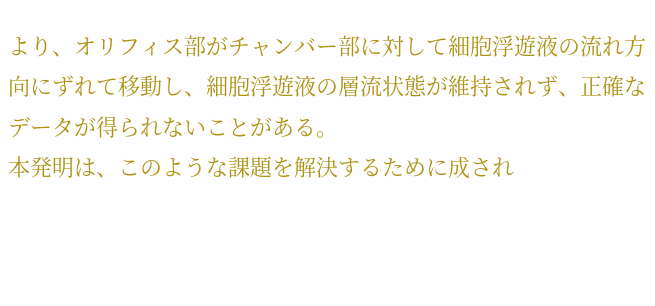より、オリフィス部がチャンバー部に対して細胞浮遊液の流れ方向にずれて移動し、細胞浮遊液の層流状態が維持されず、正確なデータが得られないことがある。
本発明は、このような課題を解決するために成され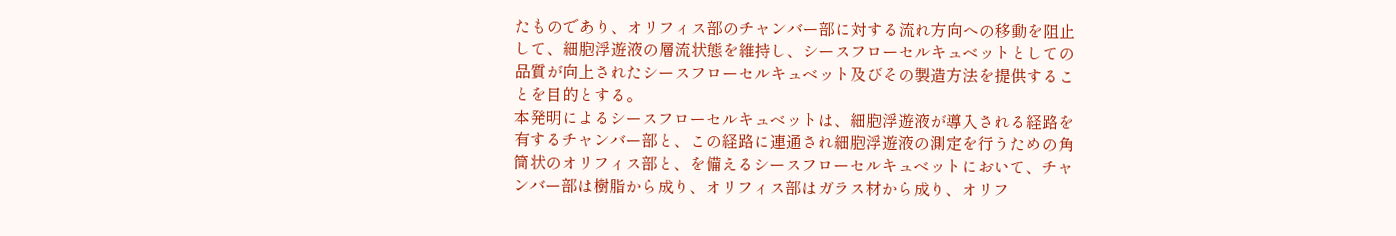たものであり、オリフィス部のチャンバー部に対する流れ方向への移動を阻止して、細胞浮遊液の層流状態を維持し、シースフローセルキュベットとしての品質が向上されたシースフローセルキュベット及びその製造方法を提供することを目的とする。
本発明によるシースフローセルキュベットは、細胞浮遊液が導入される経路を有するチャンバー部と、この経路に連通され細胞浮遊液の測定を行うための角筒状のオリフィス部と、を備えるシースフローセルキュベットにおいて、チャンバー部は樹脂から成り、オリフィス部はガラス材から成り、オリフ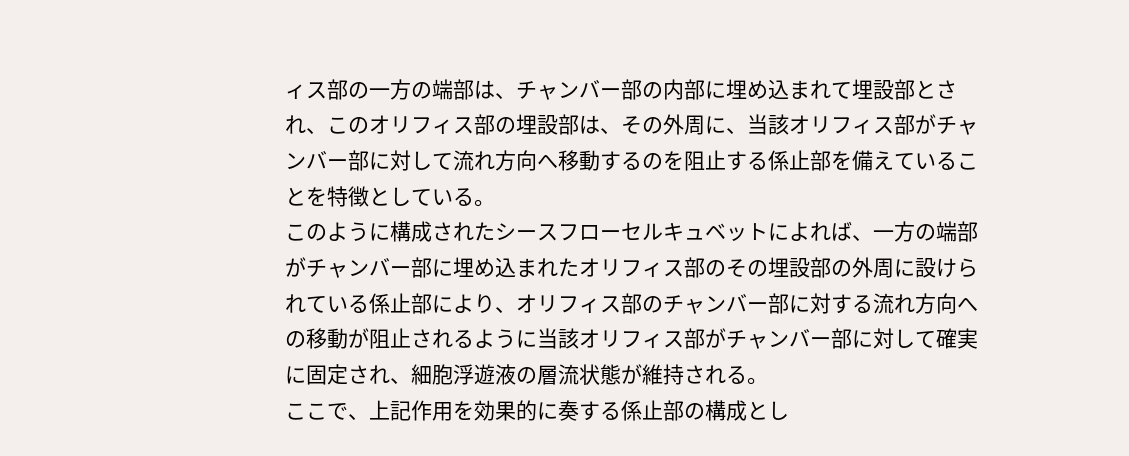ィス部の一方の端部は、チャンバー部の内部に埋め込まれて埋設部とされ、このオリフィス部の埋設部は、その外周に、当該オリフィス部がチャンバー部に対して流れ方向へ移動するのを阻止する係止部を備えていることを特徴としている。
このように構成されたシースフローセルキュベットによれば、一方の端部がチャンバー部に埋め込まれたオリフィス部のその埋設部の外周に設けられている係止部により、オリフィス部のチャンバー部に対する流れ方向への移動が阻止されるように当該オリフィス部がチャンバー部に対して確実に固定され、細胞浮遊液の層流状態が維持される。
ここで、上記作用を効果的に奏する係止部の構成とし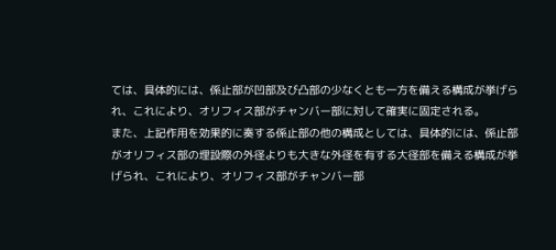ては、具体的には、係止部が凹部及び凸部の少なくとも一方を備える構成が挙げられ、これにより、オリフィス部がチャンバー部に対して確実に固定される。
また、上記作用を効果的に奏する係止部の他の構成としては、具体的には、係止部がオリフィス部の埋設際の外径よりも大きな外径を有する大径部を備える構成が挙げられ、これにより、オリフィス部がチャンバー部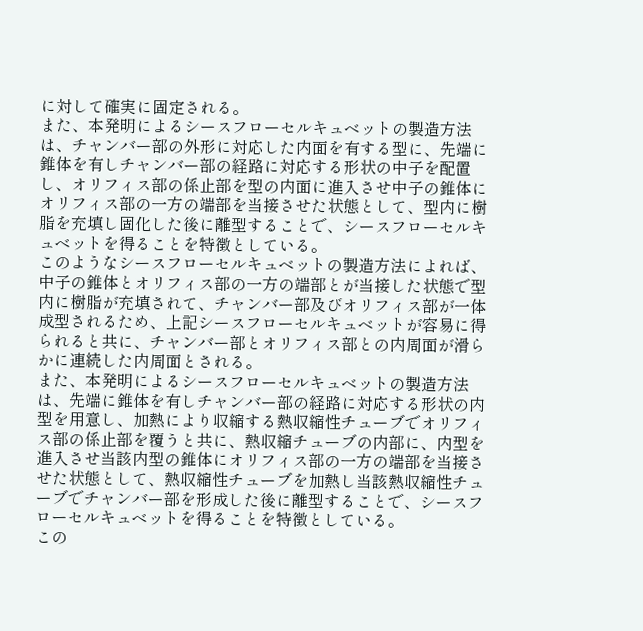に対して確実に固定される。
また、本発明によるシースフローセルキュベットの製造方法は、チャンバー部の外形に対応した内面を有する型に、先端に錐体を有しチャンバー部の経路に対応する形状の中子を配置し、オリフィス部の係止部を型の内面に進入させ中子の錐体にオリフィス部の一方の端部を当接させた状態として、型内に樹脂を充填し固化した後に離型することで、シースフローセルキュベットを得ることを特徴としている。
このようなシースフローセルキュベットの製造方法によれば、中子の錐体とオリフィス部の一方の端部とが当接した状態で型内に樹脂が充填されて、チャンバー部及びオリフィス部が一体成型されるため、上記シースフローセルキュベットが容易に得られると共に、チャンバー部とオリフィス部との内周面が滑らかに連続した内周面とされる。
また、本発明によるシースフローセルキュベットの製造方法は、先端に錐体を有しチャンバー部の経路に対応する形状の内型を用意し、加熱により収縮する熱収縮性チューブでオリフィス部の係止部を覆うと共に、熱収縮チューブの内部に、内型を進入させ当該内型の錐体にオリフィス部の一方の端部を当接させた状態として、熱収縮性チューブを加熱し当該熱収縮性チューブでチャンバー部を形成した後に離型することで、シースフローセルキュベットを得ることを特徴としている。
この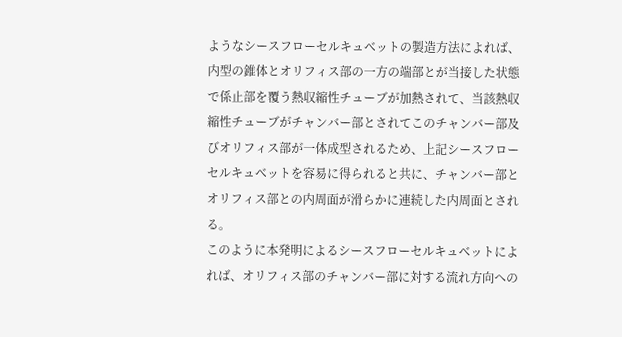ようなシースフローセルキュベットの製造方法によれば、内型の錐体とオリフィス部の一方の端部とが当接した状態で係止部を覆う熱収縮性チューブが加熱されて、当該熱収縮性チューブがチャンバー部とされてこのチャンバー部及びオリフィス部が一体成型されるため、上記シースフローセルキュベットを容易に得られると共に、チャンバー部とオリフィス部との内周面が滑らかに連続した内周面とされる。
このように本発明によるシースフローセルキュベットによれば、オリフィス部のチャンバー部に対する流れ方向への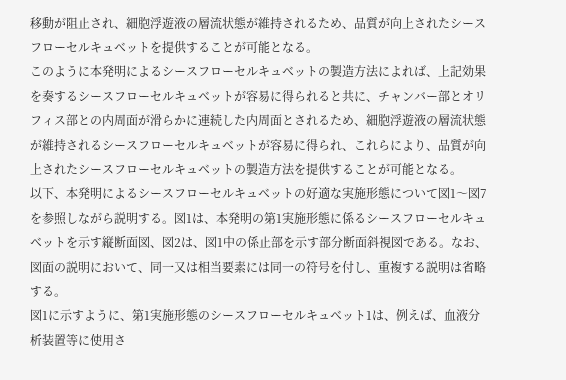移動が阻止され、細胞浮遊液の層流状態が維持されるため、品質が向上されたシースフローセルキュベットを提供することが可能となる。
このように本発明によるシースフローセルキュベットの製造方法によれば、上記効果を奏するシースフローセルキュベットが容易に得られると共に、チャンバー部とオリフィス部との内周面が滑らかに連続した内周面とされるため、細胞浮遊液の層流状態が維持されるシースフローセルキュベットが容易に得られ、これらにより、品質が向上されたシースフローセルキュベットの製造方法を提供することが可能となる。
以下、本発明によるシースフローセルキュベットの好適な実施形態について図1〜図7を参照しながら説明する。図1は、本発明の第1実施形態に係るシースフローセルキュベットを示す縦断面図、図2は、図1中の係止部を示す部分断面斜視図である。なお、図面の説明において、同一又は相当要素には同一の符号を付し、重複する説明は省略する。
図1に示すように、第1実施形態のシースフローセルキュベット1は、例えば、血液分析装置等に使用さ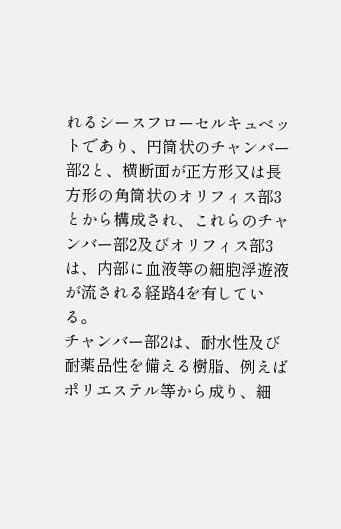れるシースフローセルキュベットであり、円筒状のチャンバー部2と、横断面が正方形又は長方形の角筒状のオリフィス部3とから構成され、これらのチャンバー部2及びオリフィス部3は、内部に血液等の細胞浮遊液が流される経路4を有している。
チャンバー部2は、耐水性及び耐薬品性を備える樹脂、例えばポリエステル等から成り、細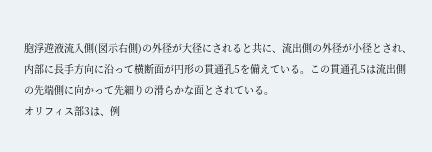胞浮遊液流入側(図示右側)の外径が大径にされると共に、流出側の外径が小径とされ、内部に長手方向に沿って横断面が円形の貫通孔5を備えている。この貫通孔5は流出側の先端側に向かって先細りの滑らかな面とされている。
オリフィス部3は、例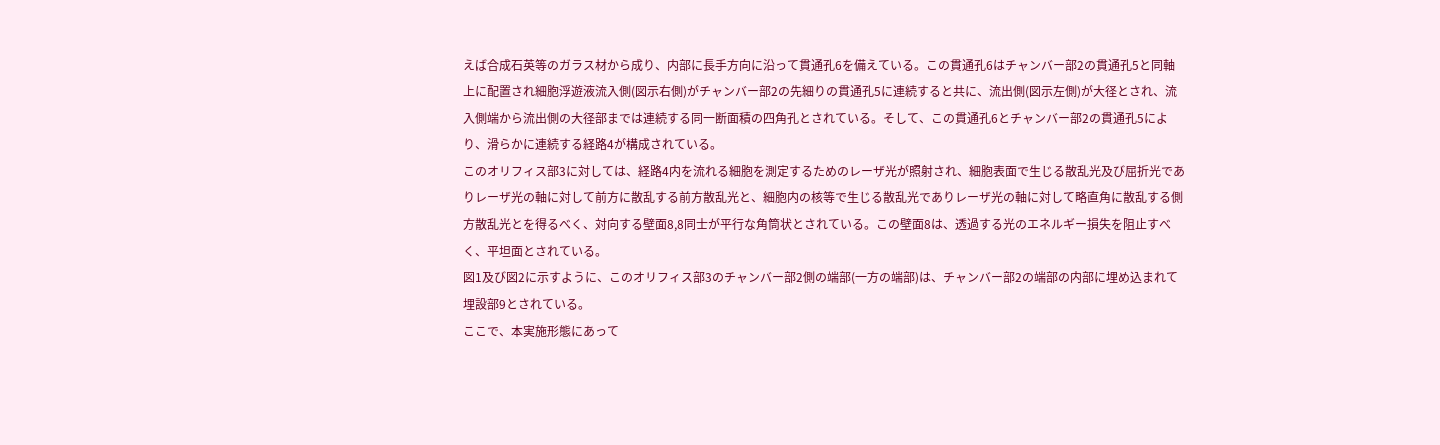えば合成石英等のガラス材から成り、内部に長手方向に沿って貫通孔6を備えている。この貫通孔6はチャンバー部2の貫通孔5と同軸上に配置され細胞浮遊液流入側(図示右側)がチャンバー部2の先細りの貫通孔5に連続すると共に、流出側(図示左側)が大径とされ、流入側端から流出側の大径部までは連続する同一断面積の四角孔とされている。そして、この貫通孔6とチャンバー部2の貫通孔5により、滑らかに連続する経路4が構成されている。
このオリフィス部3に対しては、経路4内を流れる細胞を測定するためのレーザ光が照射され、細胞表面で生じる散乱光及び屈折光でありレーザ光の軸に対して前方に散乱する前方散乱光と、細胞内の核等で生じる散乱光でありレーザ光の軸に対して略直角に散乱する側方散乱光とを得るべく、対向する壁面8,8同士が平行な角筒状とされている。この壁面8は、透過する光のエネルギー損失を阻止すべく、平坦面とされている。
図1及び図2に示すように、このオリフィス部3のチャンバー部2側の端部(一方の端部)は、チャンバー部2の端部の内部に埋め込まれて埋設部9とされている。
ここで、本実施形態にあって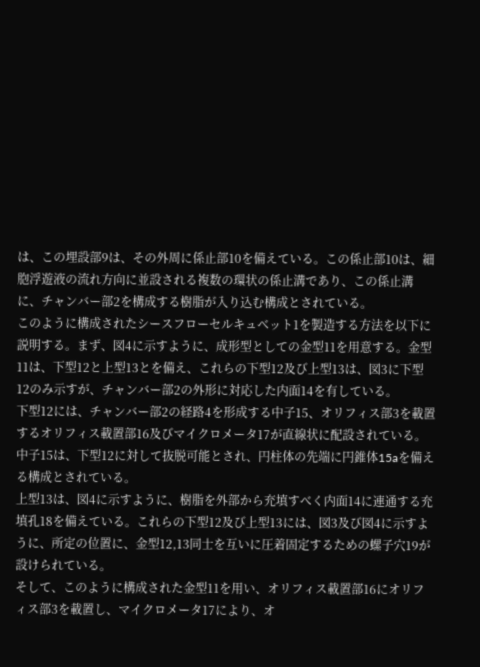は、この埋設部9は、その外周に係止部10を備えている。この係止部10は、細胞浮遊液の流れ方向に並設される複数の環状の係止溝であり、この係止溝に、チャンバー部2を構成する樹脂が入り込む構成とされている。
このように構成されたシースフローセルキュベット1を製造する方法を以下に説明する。まず、図4に示すように、成形型としての金型11を用意する。金型11は、下型12と上型13とを備え、これらの下型12及び上型13は、図3に下型12のみ示すが、チャンバー部2の外形に対応した内面14を有している。
下型12には、チャンバー部2の経路4を形成する中子15、オリフィス部3を載置するオリフィス載置部16及びマイクロメータ17が直線状に配設されている。中子15は、下型12に対して抜脱可能とされ、円柱体の先端に円錐体15aを備える構成とされている。
上型13は、図4に示すように、樹脂を外部から充填すべく内面14に連通する充填孔18を備えている。これらの下型12及び上型13には、図3及び図4に示すように、所定の位置に、金型12,13同士を互いに圧着固定するための螺子穴19が設けられている。
そして、このように構成された金型11を用い、オリフィス載置部16にオリフィス部3を載置し、マイクロメータ17により、オ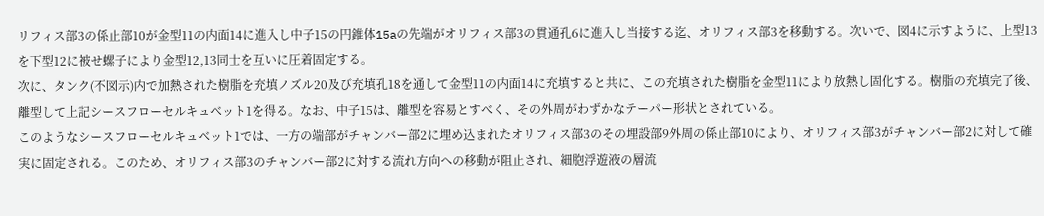リフィス部3の係止部10が金型11の内面14に進入し中子15の円錐体15aの先端がオリフィス部3の貫通孔6に進入し当接する迄、オリフィス部3を移動する。次いで、図4に示すように、上型13を下型12に被せ螺子により金型12,13同士を互いに圧着固定する。
次に、タンク(不図示)内で加熱された樹脂を充填ノズル20及び充填孔18を通して金型11の内面14に充填すると共に、この充填された樹脂を金型11により放熱し固化する。樹脂の充填完了後、離型して上記シースフローセルキュベット1を得る。なお、中子15は、離型を容易とすべく、その外周がわずかなテーパー形状とされている。
このようなシースフローセルキュベット1では、一方の端部がチャンバー部2に埋め込まれたオリフィス部3のその埋設部9外周の係止部10により、オリフィス部3がチャンバー部2に対して確実に固定される。このため、オリフィス部3のチャンバー部2に対する流れ方向への移動が阻止され、細胞浮遊液の層流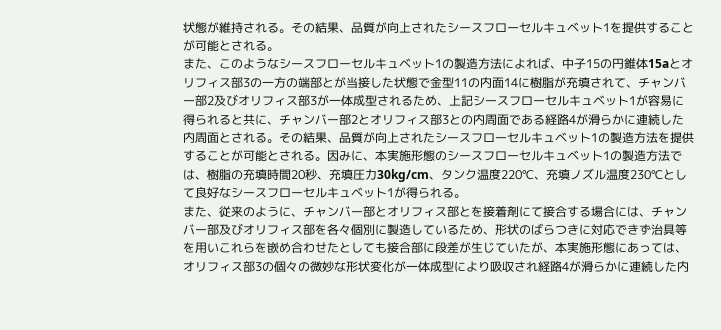状態が維持される。その結果、品質が向上されたシースフローセルキュベット1を提供することが可能とされる。
また、このようなシースフローセルキュベット1の製造方法によれば、中子15の円錐体15aとオリフィス部3の一方の端部とが当接した状態で金型11の内面14に樹脂が充填されて、チャンバー部2及びオリフィス部3が一体成型されるため、上記シースフローセルキュベット1が容易に得られると共に、チャンバー部2とオリフィス部3との内周面である経路4が滑らかに連続した内周面とされる。その結果、品質が向上されたシースフローセルキュベット1の製造方法を提供することが可能とされる。因みに、本実施形態のシースフローセルキュベット1の製造方法では、樹脂の充填時間20秒、充填圧力30kg/cm、タンク温度220℃、充填ノズル温度230℃として良好なシースフローセルキュベット1が得られる。
また、従来のように、チャンバー部とオリフィス部とを接着剤にて接合する場合には、チャンバー部及びオリフィス部を各々個別に製造しているため、形状のばらつきに対応できず治具等を用いこれらを嵌め合わせたとしても接合部に段差が生じていたが、本実施形態にあっては、オリフィス部3の個々の微妙な形状変化が一体成型により吸収され経路4が滑らかに連続した内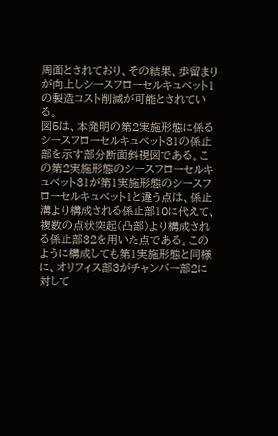周面とされており、その結果、歩留まりが向上しシースフローセルキュベット1の製造コスト削減が可能とされている。
図5は、本発明の第2実施形態に係るシースフローセルキュベット31の係止部を示す部分断面斜視図である。この第2実施形態のシースフローセルキュベット31が第1実施形態のシースフローセルキュベット1と違う点は、係止溝より構成される係止部10に代えて、複数の点状突起(凸部)より構成される係止部32を用いた点である。このように構成しても第1実施形態と同様に、オリフィス部3がチャンバー部2に対して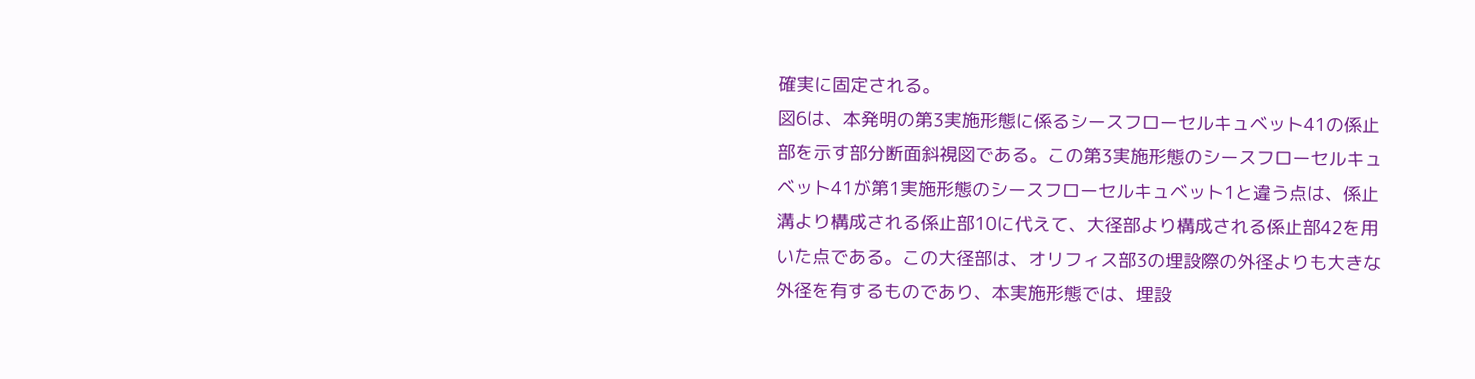確実に固定される。
図6は、本発明の第3実施形態に係るシースフローセルキュベット41の係止部を示す部分断面斜視図である。この第3実施形態のシースフローセルキュベット41が第1実施形態のシースフローセルキュベット1と違う点は、係止溝より構成される係止部10に代えて、大径部より構成される係止部42を用いた点である。この大径部は、オリフィス部3の埋設際の外径よりも大きな外径を有するものであり、本実施形態では、埋設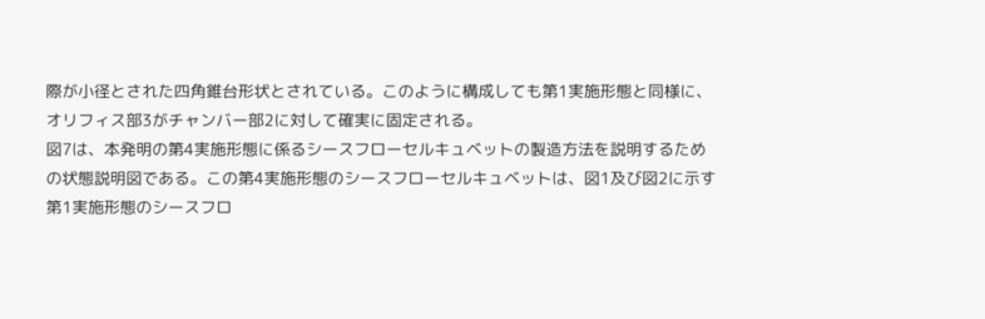際が小径とされた四角錐台形状とされている。このように構成しても第1実施形態と同様に、オリフィス部3がチャンバー部2に対して確実に固定される。
図7は、本発明の第4実施形態に係るシースフローセルキュベットの製造方法を説明するための状態説明図である。この第4実施形態のシースフローセルキュベットは、図1及び図2に示す第1実施形態のシースフロ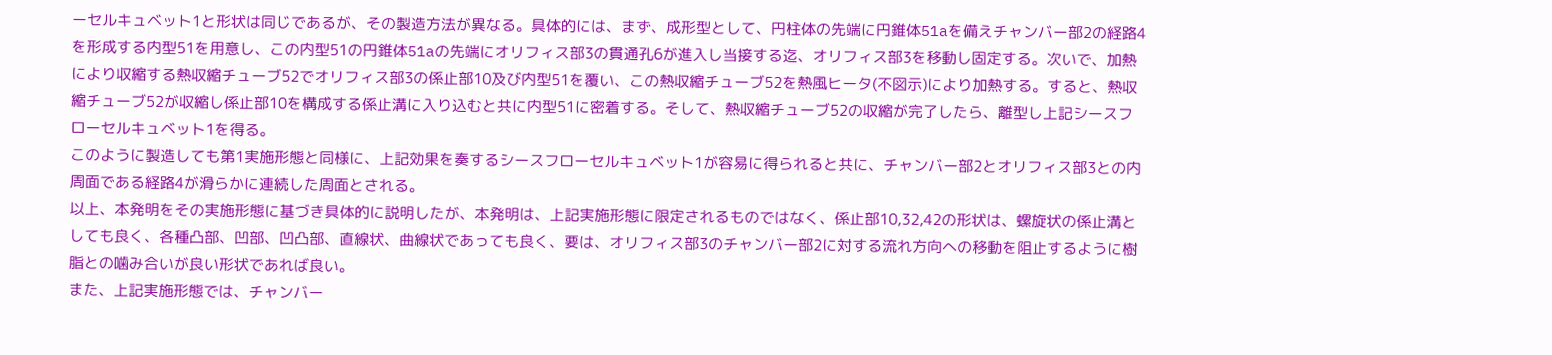ーセルキュベット1と形状は同じであるが、その製造方法が異なる。具体的には、まず、成形型として、円柱体の先端に円錐体51aを備えチャンバー部2の経路4を形成する内型51を用意し、この内型51の円錐体51aの先端にオリフィス部3の貫通孔6が進入し当接する迄、オリフィス部3を移動し固定する。次いで、加熱により収縮する熱収縮チューブ52でオリフィス部3の係止部10及び内型51を覆い、この熱収縮チューブ52を熱風ヒータ(不図示)により加熱する。すると、熱収縮チューブ52が収縮し係止部10を構成する係止溝に入り込むと共に内型51に密着する。そして、熱収縮チューブ52の収縮が完了したら、離型し上記シースフローセルキュベット1を得る。
このように製造しても第1実施形態と同様に、上記効果を奏するシースフローセルキュベット1が容易に得られると共に、チャンバー部2とオリフィス部3との内周面である経路4が滑らかに連続した周面とされる。
以上、本発明をその実施形態に基づき具体的に説明したが、本発明は、上記実施形態に限定されるものではなく、係止部10,32,42の形状は、螺旋状の係止溝としても良く、各種凸部、凹部、凹凸部、直線状、曲線状であっても良く、要は、オリフィス部3のチャンバー部2に対する流れ方向への移動を阻止するように樹脂との噛み合いが良い形状であれば良い。
また、上記実施形態では、チャンバー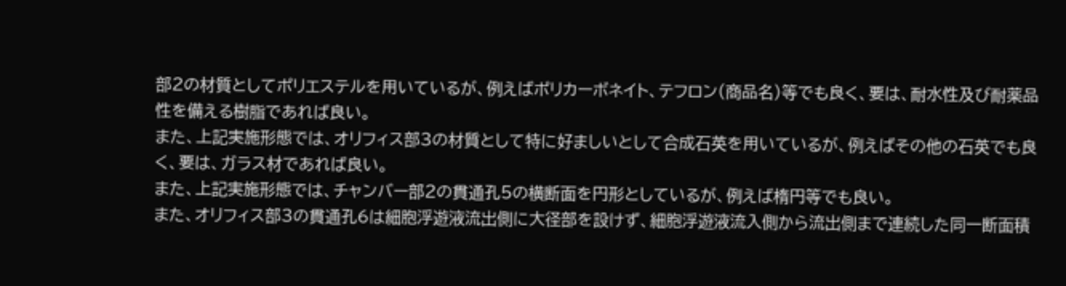部2の材質としてポリエステルを用いているが、例えばポリカーボネイト、テフロン(商品名)等でも良く、要は、耐水性及び耐薬品性を備える樹脂であれば良い。
また、上記実施形態では、オリフィス部3の材質として特に好ましいとして合成石英を用いているが、例えばその他の石英でも良く、要は、ガラス材であれば良い。
また、上記実施形態では、チャンバー部2の貫通孔5の横断面を円形としているが、例えば楕円等でも良い。
また、オリフィス部3の貫通孔6は細胞浮遊液流出側に大径部を設けず、細胞浮遊液流入側から流出側まで連続した同一断面積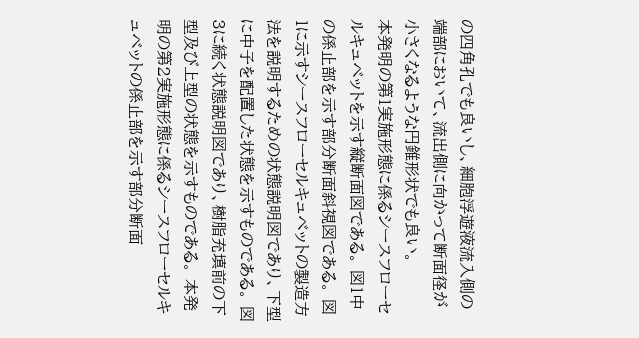の四角孔でも良いし、細胞浮遊液流入側の端部において、流出側に向かって断面径が小さくなるような円錐形状でも良い。
本発明の第1実施形態に係るシースフローセルキュベットを示す縦断面図である。 図1中の係止部を示す部分断面斜視図である。 図1に示すシースフローセルキュベットの製造方法を説明するための状態説明図であり、下型に中子を配置した状態を示すものである。 図3に続く状態説明図であり、樹脂充填前の下型及び上型の状態を示すものである。 本発明の第2実施形態に係るシースフローセルキュベットの係止部を示す部分断面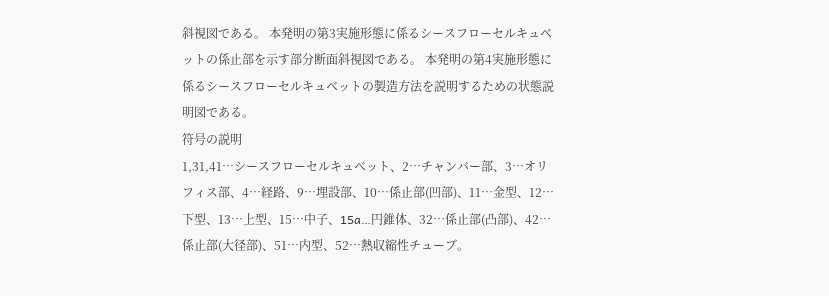斜視図である。 本発明の第3実施形態に係るシースフローセルキュベットの係止部を示す部分断面斜視図である。 本発明の第4実施形態に係るシースフローセルキュベットの製造方法を説明するための状態説明図である。
符号の説明
1,31,41…シースフローセルキュベット、2…チャンバー部、3…オリフィス部、4…経路、9…埋設部、10…係止部(凹部)、11…金型、12…下型、13…上型、15…中子、15a…円錐体、32…係止部(凸部)、42…係止部(大径部)、51…内型、52…熱収縮性チューブ。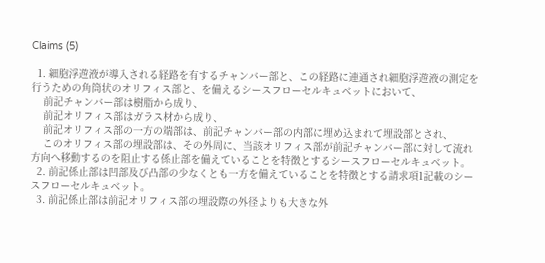Claims (5)

  1. 細胞浮遊液が導入される経路を有するチャンバー部と、この経路に連通され細胞浮遊液の測定を行うための角筒状のオリフィス部と、を備えるシースフローセルキュベットにおいて、
    前記チャンバー部は樹脂から成り、
    前記オリフィス部はガラス材から成り、
    前記オリフィス部の一方の端部は、前記チャンバー部の内部に埋め込まれて埋設部とされ、
    このオリフィス部の埋設部は、その外周に、当該オリフィス部が前記チャンバー部に対して流れ方向へ移動するのを阻止する係止部を備えていることを特徴とするシースフローセルキュベット。
  2. 前記係止部は凹部及び凸部の少なくとも一方を備えていることを特徴とする請求項1記載のシースフローセルキュベット。
  3. 前記係止部は前記オリフィス部の埋設際の外径よりも大きな外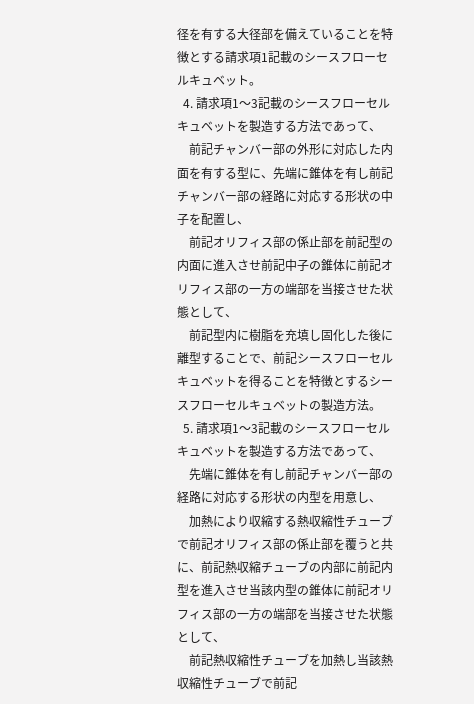径を有する大径部を備えていることを特徴とする請求項1記載のシースフローセルキュベット。
  4. 請求項1〜3記載のシースフローセルキュベットを製造する方法であって、
    前記チャンバー部の外形に対応した内面を有する型に、先端に錐体を有し前記チャンバー部の経路に対応する形状の中子を配置し、
    前記オリフィス部の係止部を前記型の内面に進入させ前記中子の錐体に前記オリフィス部の一方の端部を当接させた状態として、
    前記型内に樹脂を充填し固化した後に離型することで、前記シースフローセルキュベットを得ることを特徴とするシースフローセルキュベットの製造方法。
  5. 請求項1〜3記載のシースフローセルキュベットを製造する方法であって、
    先端に錐体を有し前記チャンバー部の経路に対応する形状の内型を用意し、
    加熱により収縮する熱収縮性チューブで前記オリフィス部の係止部を覆うと共に、前記熱収縮チューブの内部に前記内型を進入させ当該内型の錐体に前記オリフィス部の一方の端部を当接させた状態として、
    前記熱収縮性チューブを加熱し当該熱収縮性チューブで前記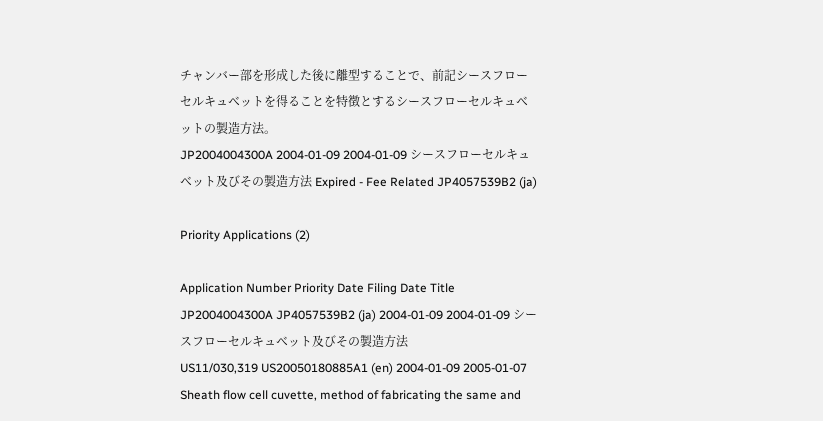チャンバー部を形成した後に離型することで、前記シースフローセルキュベットを得ることを特徴とするシースフローセルキュベットの製造方法。
JP2004004300A 2004-01-09 2004-01-09 シースフローセルキュベット及びその製造方法 Expired - Fee Related JP4057539B2 (ja)

Priority Applications (2)

Application Number Priority Date Filing Date Title
JP2004004300A JP4057539B2 (ja) 2004-01-09 2004-01-09 シースフローセルキュベット及びその製造方法
US11/030,319 US20050180885A1 (en) 2004-01-09 2005-01-07 Sheath flow cell cuvette, method of fabricating the same and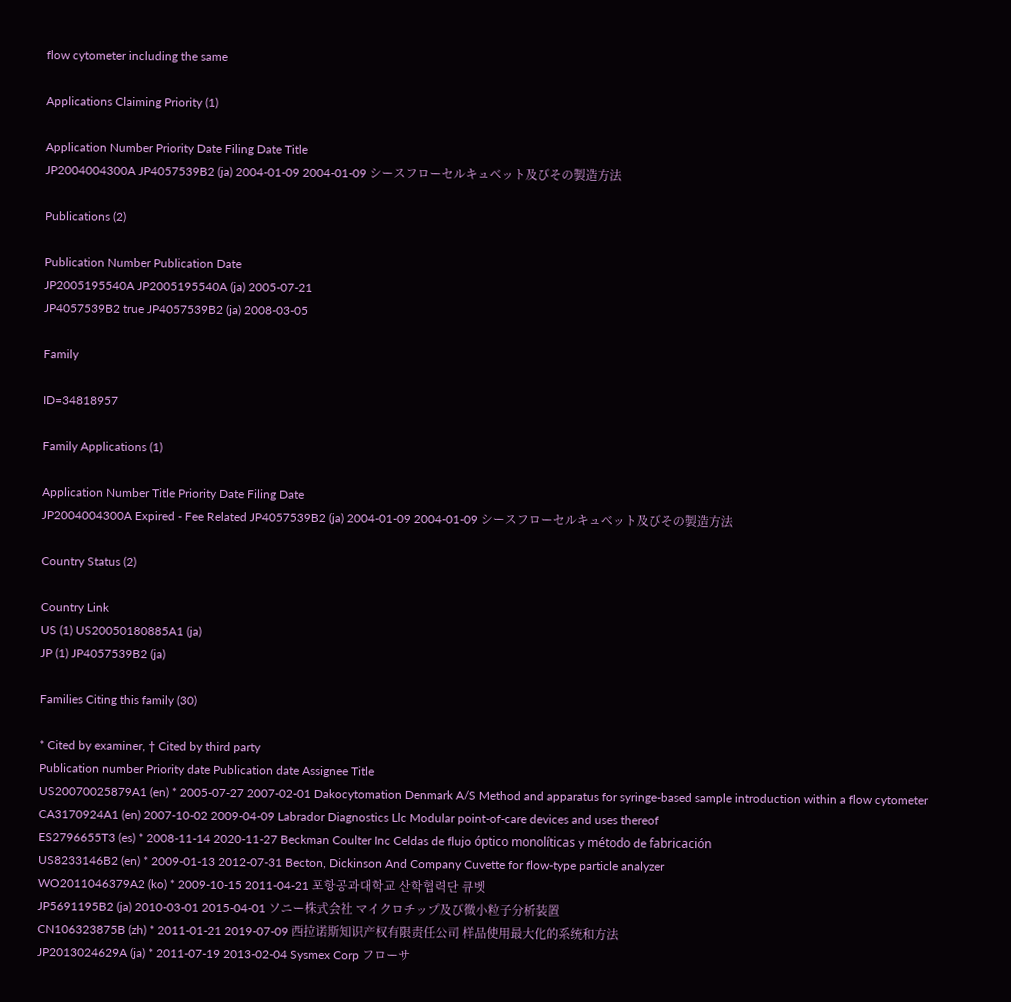flow cytometer including the same

Applications Claiming Priority (1)

Application Number Priority Date Filing Date Title
JP2004004300A JP4057539B2 (ja) 2004-01-09 2004-01-09 シースフローセルキュベット及びその製造方法

Publications (2)

Publication Number Publication Date
JP2005195540A JP2005195540A (ja) 2005-07-21
JP4057539B2 true JP4057539B2 (ja) 2008-03-05

Family

ID=34818957

Family Applications (1)

Application Number Title Priority Date Filing Date
JP2004004300A Expired - Fee Related JP4057539B2 (ja) 2004-01-09 2004-01-09 シースフローセルキュベット及びその製造方法

Country Status (2)

Country Link
US (1) US20050180885A1 (ja)
JP (1) JP4057539B2 (ja)

Families Citing this family (30)

* Cited by examiner, † Cited by third party
Publication number Priority date Publication date Assignee Title
US20070025879A1 (en) * 2005-07-27 2007-02-01 Dakocytomation Denmark A/S Method and apparatus for syringe-based sample introduction within a flow cytometer
CA3170924A1 (en) 2007-10-02 2009-04-09 Labrador Diagnostics Llc Modular point-of-care devices and uses thereof
ES2796655T3 (es) * 2008-11-14 2020-11-27 Beckman Coulter Inc Celdas de flujo óptico monolíticas y método de fabricación
US8233146B2 (en) * 2009-01-13 2012-07-31 Becton, Dickinson And Company Cuvette for flow-type particle analyzer
WO2011046379A2 (ko) * 2009-10-15 2011-04-21 포항공과대학교 산학협력단 큐벳
JP5691195B2 (ja) 2010-03-01 2015-04-01 ソニー株式会社 マイクロチップ及び微小粒子分析装置
CN106323875B (zh) * 2011-01-21 2019-07-09 西拉诺斯知识产权有限责任公司 样品使用最大化的系统和方法
JP2013024629A (ja) * 2011-07-19 2013-02-04 Sysmex Corp フローサ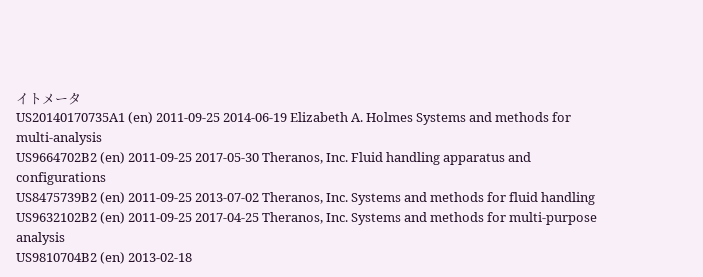イトメータ
US20140170735A1 (en) 2011-09-25 2014-06-19 Elizabeth A. Holmes Systems and methods for multi-analysis
US9664702B2 (en) 2011-09-25 2017-05-30 Theranos, Inc. Fluid handling apparatus and configurations
US8475739B2 (en) 2011-09-25 2013-07-02 Theranos, Inc. Systems and methods for fluid handling
US9632102B2 (en) 2011-09-25 2017-04-25 Theranos, Inc. Systems and methods for multi-purpose analysis
US9810704B2 (en) 2013-02-18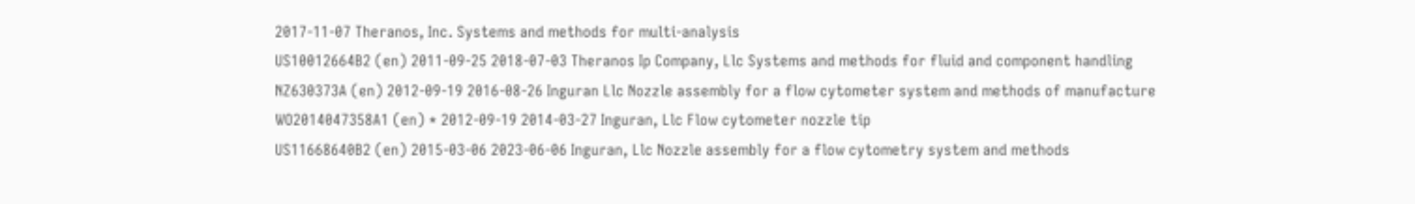2017-11-07 Theranos, Inc. Systems and methods for multi-analysis
US10012664B2 (en) 2011-09-25 2018-07-03 Theranos Ip Company, Llc Systems and methods for fluid and component handling
NZ630373A (en) 2012-09-19 2016-08-26 Inguran Llc Nozzle assembly for a flow cytometer system and methods of manufacture
WO2014047358A1 (en) * 2012-09-19 2014-03-27 Inguran, Llc Flow cytometer nozzle tip
US11668640B2 (en) 2015-03-06 2023-06-06 Inguran, Llc Nozzle assembly for a flow cytometry system and methods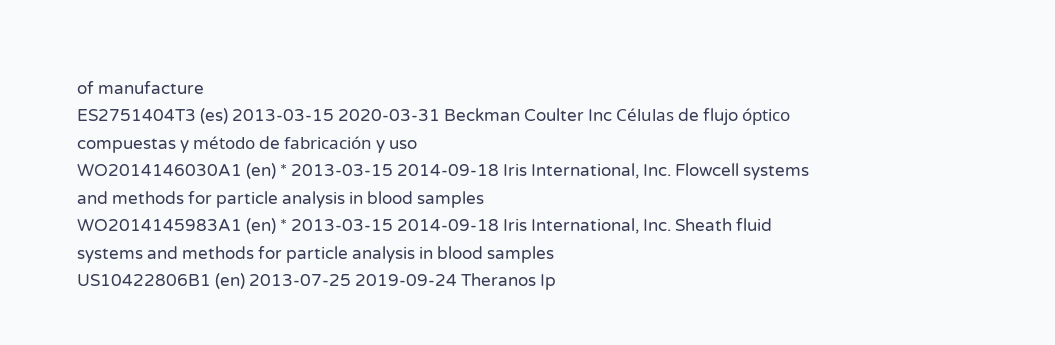of manufacture
ES2751404T3 (es) 2013-03-15 2020-03-31 Beckman Coulter Inc Células de flujo óptico compuestas y método de fabricación y uso
WO2014146030A1 (en) * 2013-03-15 2014-09-18 Iris International, Inc. Flowcell systems and methods for particle analysis in blood samples
WO2014145983A1 (en) * 2013-03-15 2014-09-18 Iris International, Inc. Sheath fluid systems and methods for particle analysis in blood samples
US10422806B1 (en) 2013-07-25 2019-09-24 Theranos Ip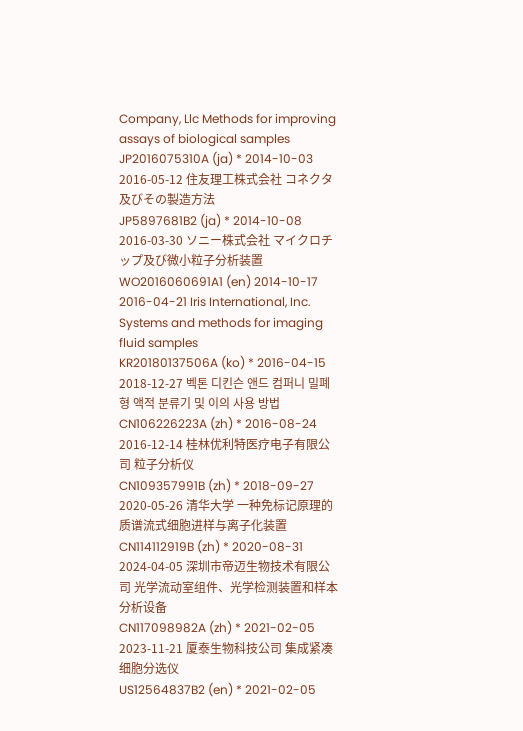Company, Llc Methods for improving assays of biological samples
JP2016075310A (ja) * 2014-10-03 2016-05-12 住友理工株式会社 コネクタ及びその製造方法
JP5897681B2 (ja) * 2014-10-08 2016-03-30 ソニー株式会社 マイクロチップ及び微小粒子分析装置
WO2016060691A1 (en) 2014-10-17 2016-04-21 Iris International, Inc. Systems and methods for imaging fluid samples
KR20180137506A (ko) * 2016-04-15 2018-12-27 벡톤 디킨슨 앤드 컴퍼니 밀폐형 액적 분류기 및 이의 사용 방법
CN106226223A (zh) * 2016-08-24 2016-12-14 桂林优利特医疗电子有限公司 粒子分析仪
CN109357991B (zh) * 2018-09-27 2020-05-26 清华大学 一种免标记原理的质谱流式细胞进样与离子化装置
CN114112919B (zh) * 2020-08-31 2024-04-05 深圳市帝迈生物技术有限公司 光学流动室组件、光学检测装置和样本分析设备
CN117098982A (zh) * 2021-02-05 2023-11-21 厦泰生物科技公司 集成紧凑细胞分选仪
US12564837B2 (en) * 2021-02-05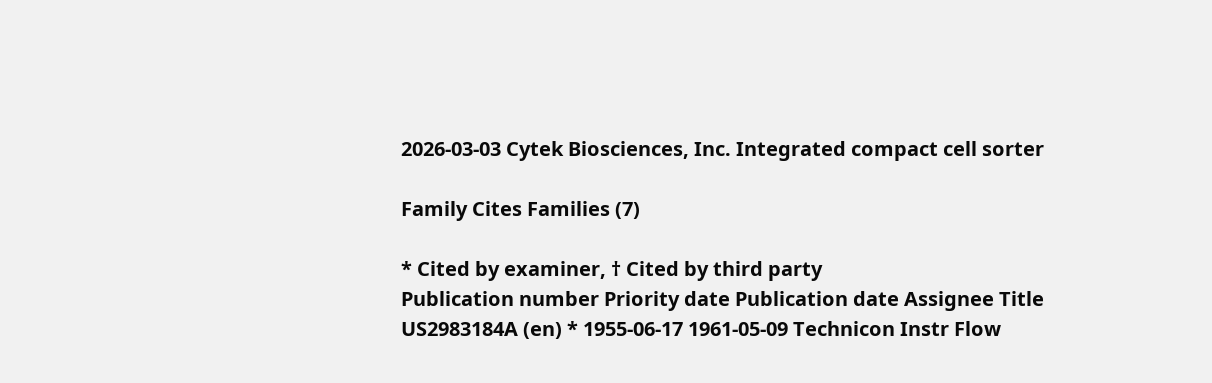2026-03-03 Cytek Biosciences, Inc. Integrated compact cell sorter

Family Cites Families (7)

* Cited by examiner, † Cited by third party
Publication number Priority date Publication date Assignee Title
US2983184A (en) * 1955-06-17 1961-05-09 Technicon Instr Flow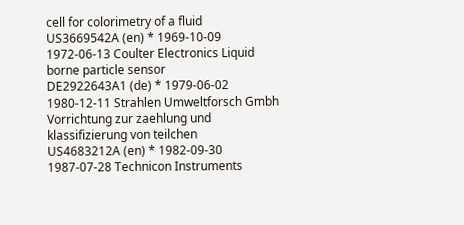cell for colorimetry of a fluid
US3669542A (en) * 1969-10-09 1972-06-13 Coulter Electronics Liquid borne particle sensor
DE2922643A1 (de) * 1979-06-02 1980-12-11 Strahlen Umweltforsch Gmbh Vorrichtung zur zaehlung und klassifizierung von teilchen
US4683212A (en) * 1982-09-30 1987-07-28 Technicon Instruments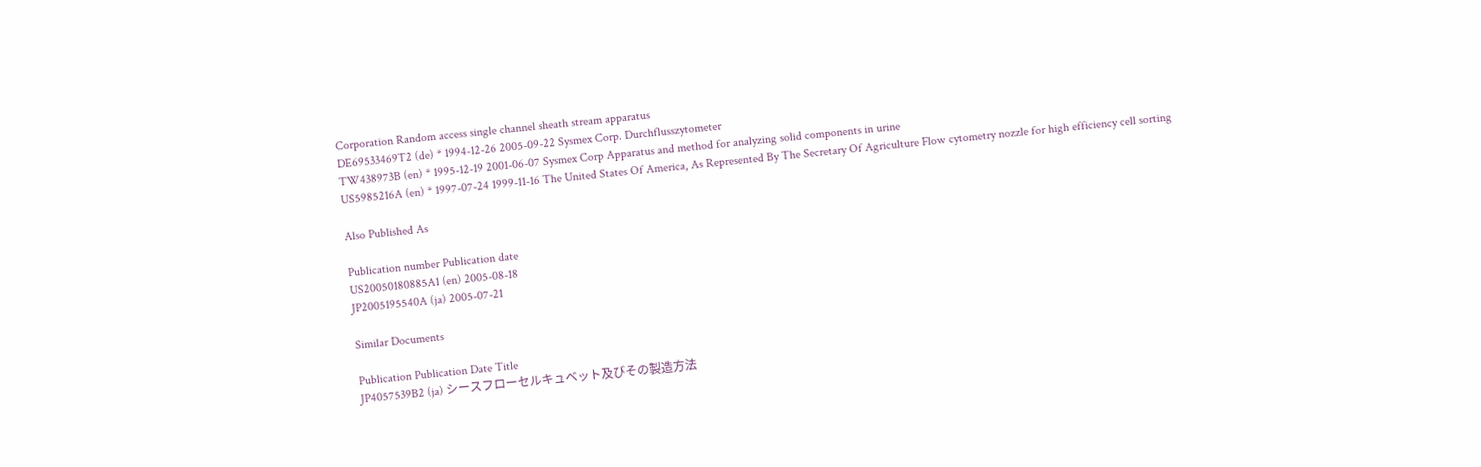Corporation Random access single channel sheath stream apparatus
DE69533469T2 (de) * 1994-12-26 2005-09-22 Sysmex Corp. Durchflusszytometer
TW438973B (en) * 1995-12-19 2001-06-07 Sysmex Corp Apparatus and method for analyzing solid components in urine
US5985216A (en) * 1997-07-24 1999-11-16 The United States Of America, As Represented By The Secretary Of Agriculture Flow cytometry nozzle for high efficiency cell sorting

Also Published As

Publication number Publication date
US20050180885A1 (en) 2005-08-18
JP2005195540A (ja) 2005-07-21

Similar Documents

Publication Publication Date Title
JP4057539B2 (ja) シースフローセルキュベット及びその製造方法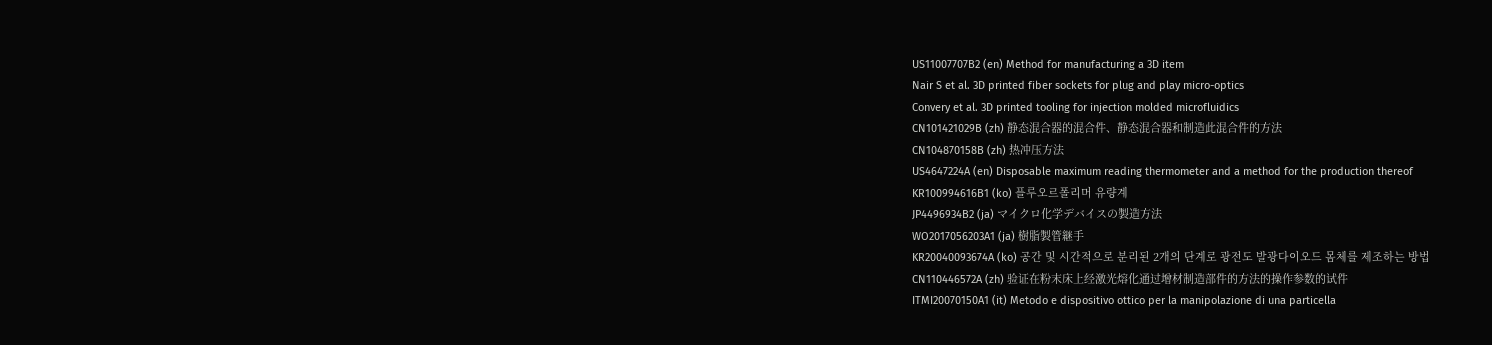US11007707B2 (en) Method for manufacturing a 3D item
Nair S et al. 3D printed fiber sockets for plug and play micro-optics
Convery et al. 3D printed tooling for injection molded microfluidics
CN101421029B (zh) 静态混合器的混合件、静态混合器和制造此混合件的方法
CN104870158B (zh) 热冲压方法
US4647224A (en) Disposable maximum reading thermometer and a method for the production thereof
KR100994616B1 (ko) 플루오르폴리머 유량계
JP4496934B2 (ja) マイクロ化学デバイスの製造方法
WO2017056203A1 (ja) 樹脂製管継手
KR20040093674A (ko) 공간 및 시간적으로 분리된 2개의 단계로 광전도 발광다이오드 몸체를 제조하는 방법
CN110446572A (zh) 验证在粉末床上经激光熔化通过增材制造部件的方法的操作参数的试件
ITMI20070150A1 (it) Metodo e dispositivo ottico per la manipolazione di una particella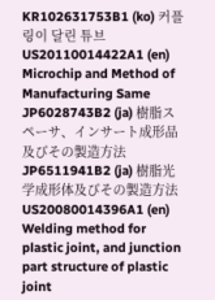KR102631753B1 (ko) 커플링이 달린 튜브
US20110014422A1 (en) Microchip and Method of Manufacturing Same
JP6028743B2 (ja) 樹脂スペーサ、インサート成形品及びその製造方法
JP6511941B2 (ja) 樹脂光学成形体及びその製造方法
US20080014396A1 (en) Welding method for plastic joint, and junction part structure of plastic joint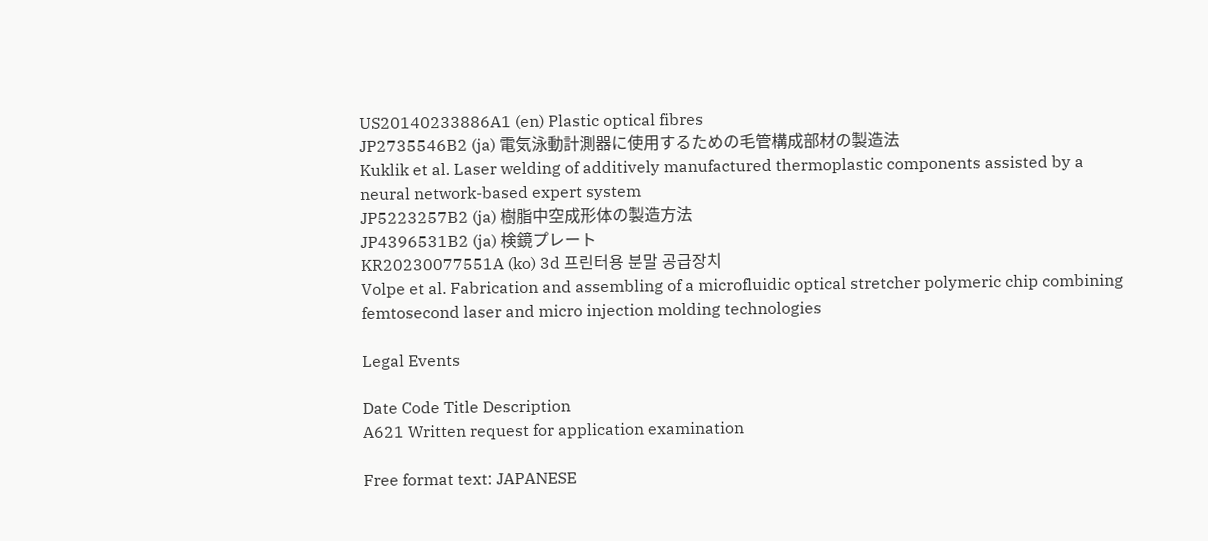US20140233886A1 (en) Plastic optical fibres
JP2735546B2 (ja) 電気泳動計測器に使用するための毛管構成部材の製造法
Kuklik et al. Laser welding of additively manufactured thermoplastic components assisted by a neural network-based expert system
JP5223257B2 (ja) 樹脂中空成形体の製造方法
JP4396531B2 (ja) 検鏡プレート
KR20230077551A (ko) 3d 프린터용 분말 공급장치
Volpe et al. Fabrication and assembling of a microfluidic optical stretcher polymeric chip combining femtosecond laser and micro injection molding technologies

Legal Events

Date Code Title Description
A621 Written request for application examination

Free format text: JAPANESE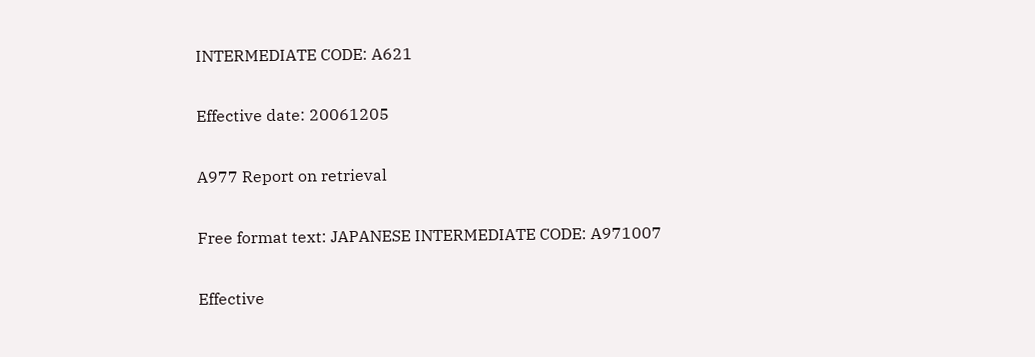INTERMEDIATE CODE: A621

Effective date: 20061205

A977 Report on retrieval

Free format text: JAPANESE INTERMEDIATE CODE: A971007

Effective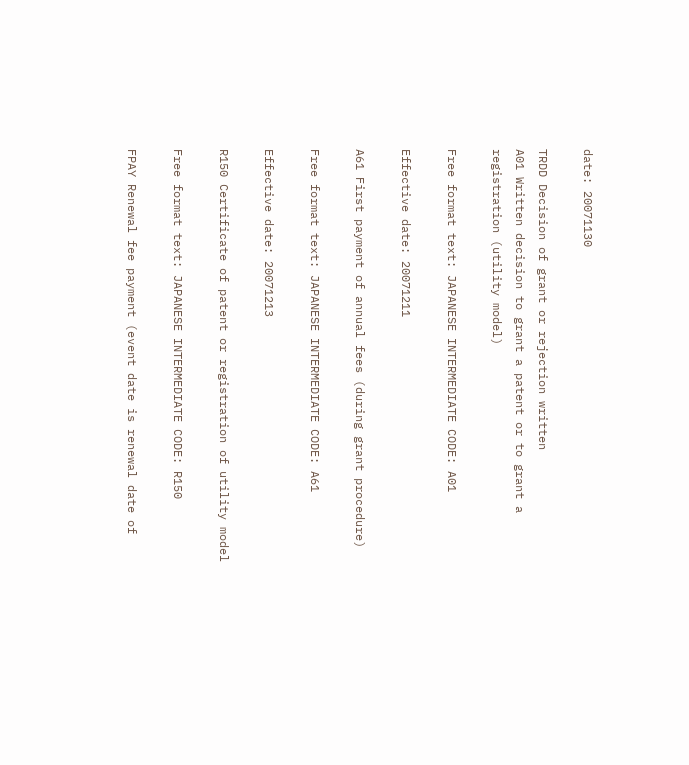date: 20071130

TRDD Decision of grant or rejection written
A01 Written decision to grant a patent or to grant a registration (utility model)

Free format text: JAPANESE INTERMEDIATE CODE: A01

Effective date: 20071211

A61 First payment of annual fees (during grant procedure)

Free format text: JAPANESE INTERMEDIATE CODE: A61

Effective date: 20071213

R150 Certificate of patent or registration of utility model

Free format text: JAPANESE INTERMEDIATE CODE: R150

FPAY Renewal fee payment (event date is renewal date of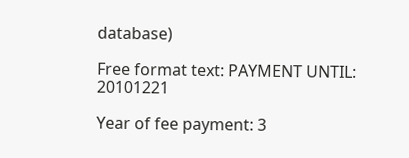database)

Free format text: PAYMENT UNTIL: 20101221

Year of fee payment: 3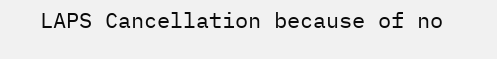LAPS Cancellation because of no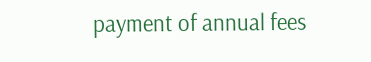payment of annual fees